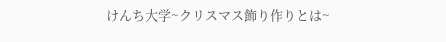けんち大学~クリスマス飾り作りとは~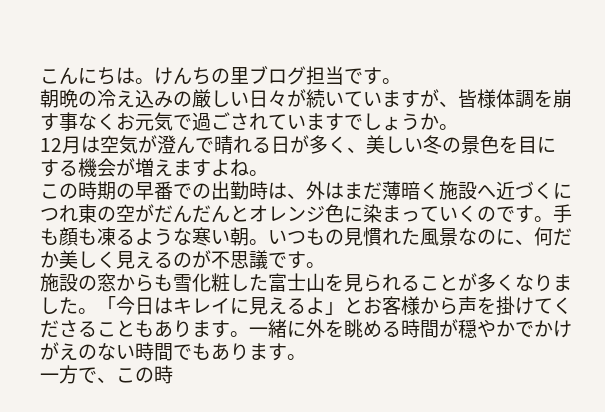こんにちは。けんちの里ブログ担当です。
朝晩の冷え込みの厳しい日々が続いていますが、皆様体調を崩す事なくお元気で過ごされていますでしょうか。
12月は空気が澄んで晴れる日が多く、美しい冬の景色を目にする機会が増えますよね。
この時期の早番での出勤時は、外はまだ薄暗く施設へ近づくにつれ東の空がだんだんとオレンジ色に染まっていくのです。手も顔も凍るような寒い朝。いつもの見慣れた風景なのに、何だか美しく見えるのが不思議です。
施設の窓からも雪化粧した富士山を見られることが多くなりました。「今日はキレイに見えるよ」とお客様から声を掛けてくださることもあります。一緒に外を眺める時間が穏やかでかけがえのない時間でもあります。
一方で、この時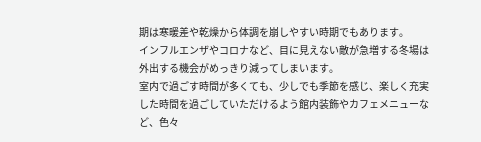期は寒暖差や乾燥から体調を崩しやすい時期でもあります。
インフルエンザやコロナなど、目に見えない敵が急増する冬場は外出する機会がめっきり減ってしまいます。
室内で過ごす時間が多くても、少しでも季節を感じ、楽しく充実した時間を過ごしていただけるよう館内装飾やカフェメニューなど、色々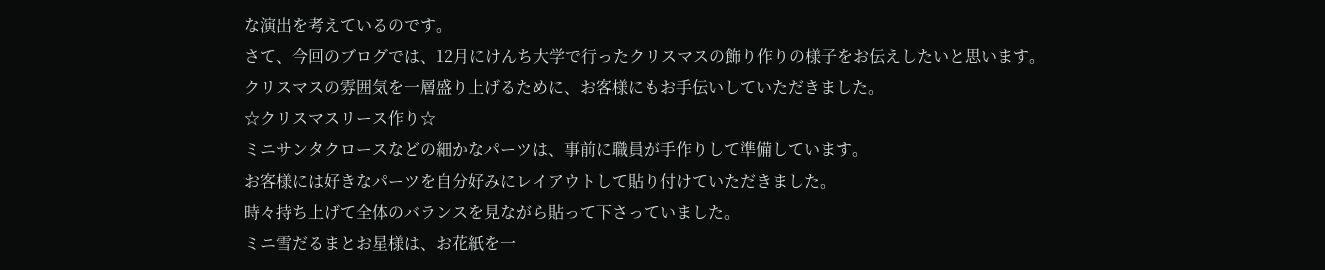な演出を考えているのです。
さて、今回のブログでは、12月にけんち大学で行ったクリスマスの飾り作りの様子をお伝えしたいと思います。
クリスマスの雰囲気を一層盛り上げるために、お客様にもお手伝いしていただきました。
☆クリスマスリース作り☆
ミニサンタクロースなどの細かなパーツは、事前に職員が手作りして準備しています。
お客様には好きなパーツを自分好みにレイアウトして貼り付けていただきました。
時々持ち上げて全体のバランスを見ながら貼って下さっていました。
ミニ雪だるまとお星様は、お花紙を一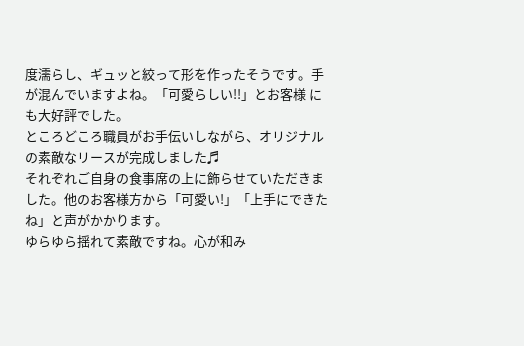度濡らし、ギュッと絞って形を作ったそうです。手が混んでいますよね。「可愛らしい!!」とお客様 にも大好評でした。
ところどころ職員がお手伝いしながら、オリジナルの素敵なリースが完成しました♬
それぞれご自身の食事席の上に飾らせていただきました。他のお客様方から「可愛い!」「上手にできたね」と声がかかります。
ゆらゆら揺れて素敵ですね。心が和み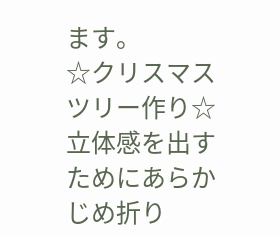ます。
☆クリスマスツリー作り☆
立体感を出すためにあらかじめ折り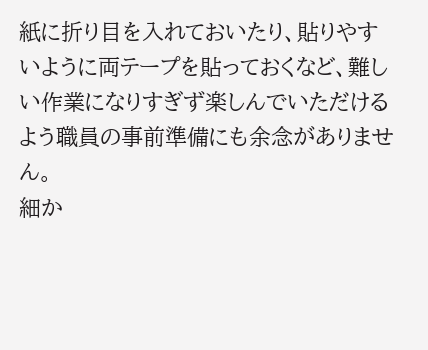紙に折り目を入れておいたり、貼りやすいように両テープを貼っておくなど、難しい作業になりすぎず楽しんでいただけるよう職員の事前準備にも余念がありません。
細か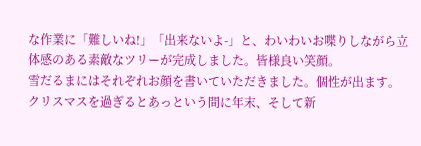な作業に「難しいね!」「出来ないよ-」と、わいわいお喋りしながら立体感のある素敵なツリーが完成しました。皆様良い笑顔。
雪だるまにはそれぞれお顔を書いていただきました。個性が出ます。
クリスマスを過ぎるとあっという間に年末、そして新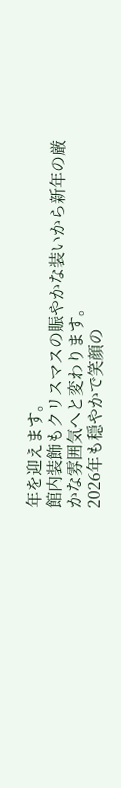年を迎えます。
館内装飾もクリスマスの賑やかな装いから新年の厳かな雰囲気へと変わります。
2026年も穏やかで笑顔の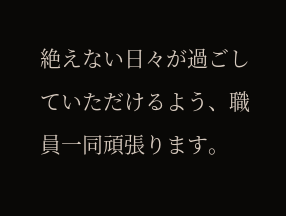絶えない日々が過ごしていただけるよう、職員一同頑張ります。